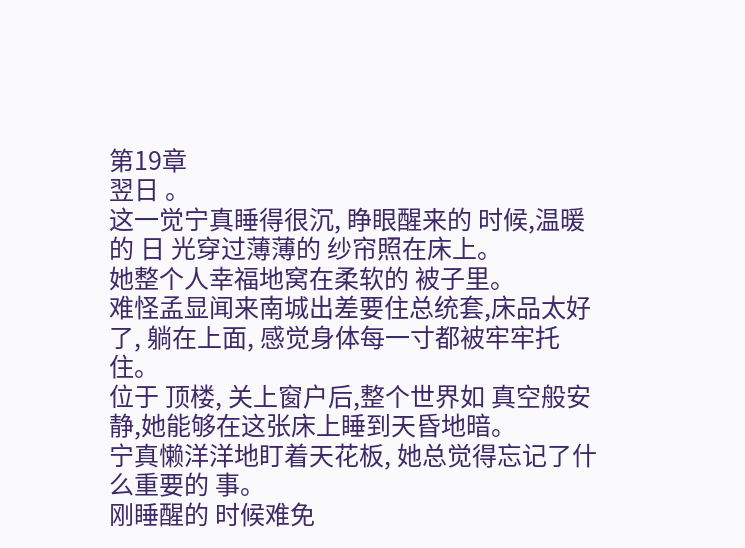第19章
翌日 。
这一觉宁真睡得很沉, 睁眼醒来的 时候,温暖的 日 光穿过薄薄的 纱帘照在床上。
她整个人幸福地窝在柔软的 被子里。
难怪孟显闻来南城出差要住总统套,床品太好了, 躺在上面, 感觉身体每一寸都被牢牢托住。
位于 顶楼, 关上窗户后,整个世界如 真空般安静,她能够在这张床上睡到天昏地暗。
宁真懒洋洋地盯着天花板, 她总觉得忘记了什么重要的 事。
刚睡醒的 时候难免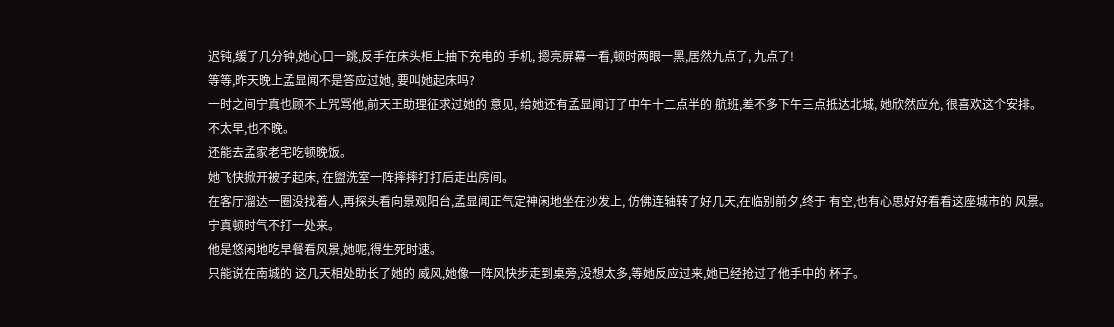迟钝,缓了几分钟,她心口一跳,反手在床头柜上抽下充电的 手机, 摁亮屏幕一看,顿时两眼一黑,居然九点了, 九点了!
等等,昨天晚上孟显闻不是答应过她, 要叫她起床吗?
一时之间宁真也顾不上咒骂他,前天王助理征求过她的 意见, 给她还有孟显闻订了中午十二点半的 航班,差不多下午三点抵达北城, 她欣然应允, 很喜欢这个安排。
不太早,也不晚。
还能去孟家老宅吃顿晚饭。
她飞快掀开被子起床, 在盥洗室一阵摔摔打打后走出房间。
在客厅溜达一圈没找着人,再探头看向景观阳台,孟显闻正气定神闲地坐在沙发上, 仿佛连轴转了好几天,在临别前夕,终于 有空,也有心思好好看看这座城市的 风景。
宁真顿时气不打一处来。
他是悠闲地吃早餐看风景,她呢,得生死时速。
只能说在南城的 这几天相处助长了她的 威风,她像一阵风快步走到桌旁,没想太多,等她反应过来,她已经抢过了他手中的 杯子。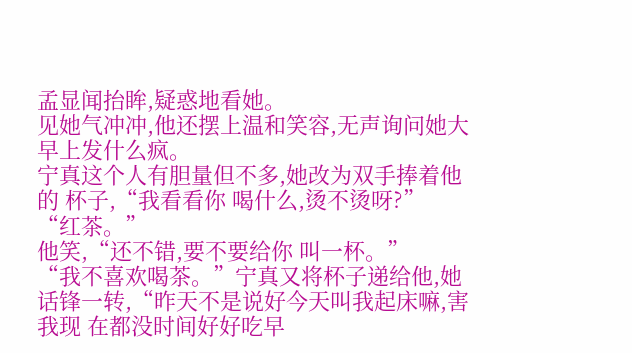孟显闻抬眸,疑惑地看她。
见她气冲冲,他还摆上温和笑容,无声询问她大早上发什么疯。
宁真这个人有胆量但不多,她改为双手捧着他的 杯子,“我看看你 喝什么,烫不烫呀?”
“红茶。”
他笑,“还不错,要不要给你 叫一杯。”
“我不喜欢喝茶。”宁真又将杯子递给他,她话锋一转,“昨天不是说好今天叫我起床嘛,害我现 在都没时间好好吃早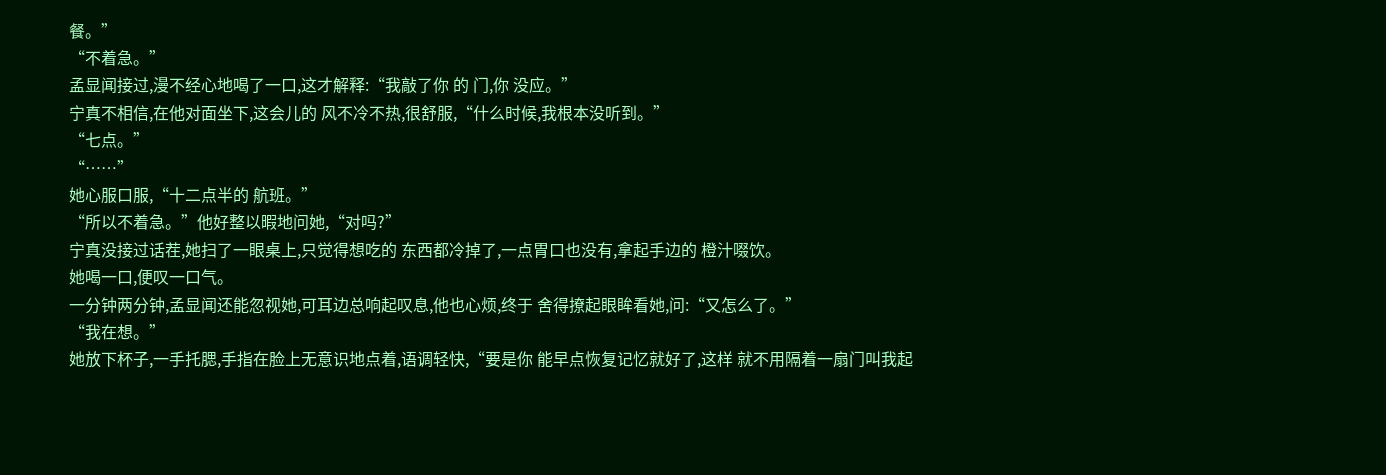餐。”
“不着急。”
孟显闻接过,漫不经心地喝了一口,这才解释:“我敲了你 的 门,你 没应。”
宁真不相信,在他对面坐下,这会儿的 风不冷不热,很舒服,“什么时候,我根本没听到。”
“七点。”
“……”
她心服口服,“十二点半的 航班。”
“所以不着急。”他好整以暇地问她,“对吗?”
宁真没接过话茬,她扫了一眼桌上,只觉得想吃的 东西都冷掉了,一点胃口也没有,拿起手边的 橙汁啜饮。
她喝一口,便叹一口气。
一分钟两分钟,孟显闻还能忽视她,可耳边总响起叹息,他也心烦,终于 舍得撩起眼眸看她,问:“又怎么了。”
“我在想。”
她放下杯子,一手托腮,手指在脸上无意识地点着,语调轻快,“要是你 能早点恢复记忆就好了,这样 就不用隔着一扇门叫我起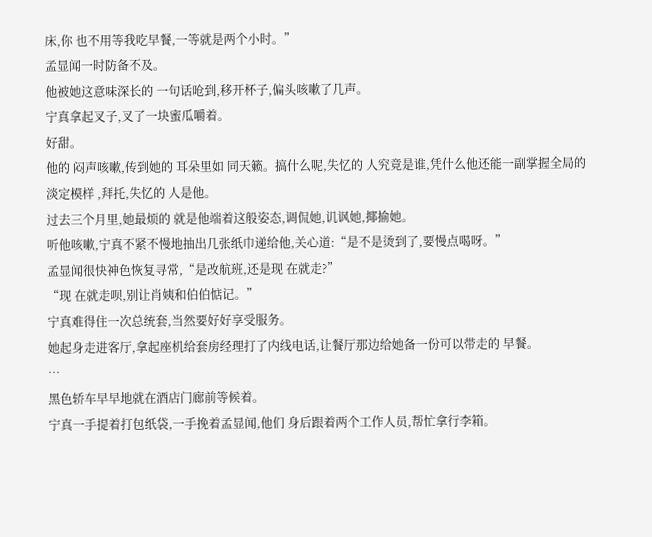床,你 也不用等我吃早餐,一等就是两个小时。”
孟显闻一时防备不及。
他被她这意味深长的 一句话呛到,移开杯子,偏头咳嗽了几声。
宁真拿起叉子,叉了一块蜜瓜嚼着。
好甜。
他的 闷声咳嗽,传到她的 耳朵里如 同天籁。搞什么呢,失忆的 人究竟是谁,凭什么他还能一副掌握全局的 淡定模样 ,拜托,失忆的 人是他。
过去三个月里,她最烦的 就是他端着这般姿态,调侃她,讥讽她,揶揄她。
听他咳嗽,宁真不紧不慢地抽出几张纸巾递给他,关心道:“是不是烫到了,要慢点喝呀。”
孟显闻很快神色恢复寻常,“是改航班,还是现 在就走?”
“现 在就走呗,别让肖姨和伯伯惦记。”
宁真难得住一次总统套,当然要好好享受服务。
她起身走进客厅,拿起座机给套房经理打了内线电话,让餐厅那边给她备一份可以带走的 早餐。
…
黑色轿车早早地就在酒店门廊前等候着。
宁真一手提着打包纸袋,一手挽着孟显闻,他们 身后跟着两个工作人员,帮忙拿行李箱。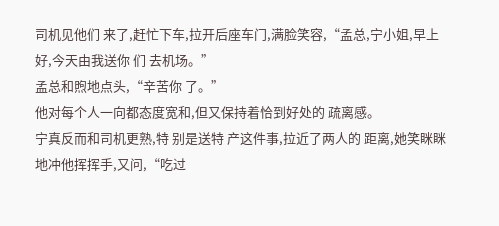司机见他们 来了,赶忙下车,拉开后座车门,满脸笑容,“孟总,宁小姐,早上好,今天由我送你 们 去机场。”
孟总和煦地点头,“辛苦你 了。”
他对每个人一向都态度宽和,但又保持着恰到好处的 疏离感。
宁真反而和司机更熟,特 别是送特 产这件事,拉近了两人的 距离,她笑眯眯地冲他挥挥手,又问,“吃过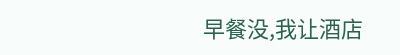早餐没,我让酒店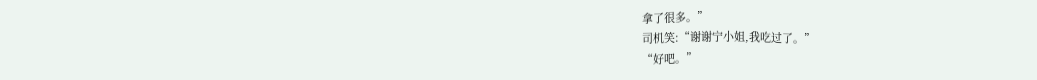拿了很多。”
司机笑:“谢谢宁小姐,我吃过了。”
“好吧。”